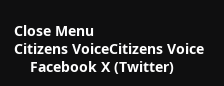Close Menu
Citizens VoiceCitizens Voice
    Facebook X (Twitter)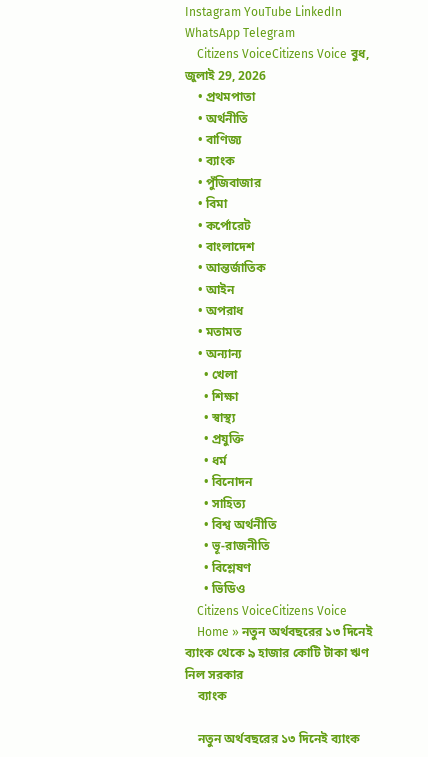Instagram YouTube LinkedIn WhatsApp Telegram
    Citizens VoiceCitizens Voice বুধ, জুলাই 29, 2026
    • প্রথমপাতা
    • অর্থনীতি
    • বাণিজ্য
    • ব্যাংক
    • পুঁজিবাজার
    • বিমা
    • কর্পোরেট
    • বাংলাদেশ
    • আন্তর্জাতিক
    • আইন
    • অপরাধ
    • মতামত
    • অন্যান্য
      • খেলা
      • শিক্ষা
      • স্বাস্থ্য
      • প্রযুক্তি
      • ধর্ম
      • বিনোদন
      • সাহিত্য
      • বিশ্ব অর্থনীতি
      • ভূ-রাজনীতি
      • বিশ্লেষণ
      • ভিডিও
    Citizens VoiceCitizens Voice
    Home » নতুন অর্থবছরের ১৩ দিনেই ব্যাংক থেকে ৯ হাজার কোটি টাকা ঋণ নিল সরকার
    ব্যাংক

    নতুন অর্থবছরের ১৩ দিনেই ব্যাংক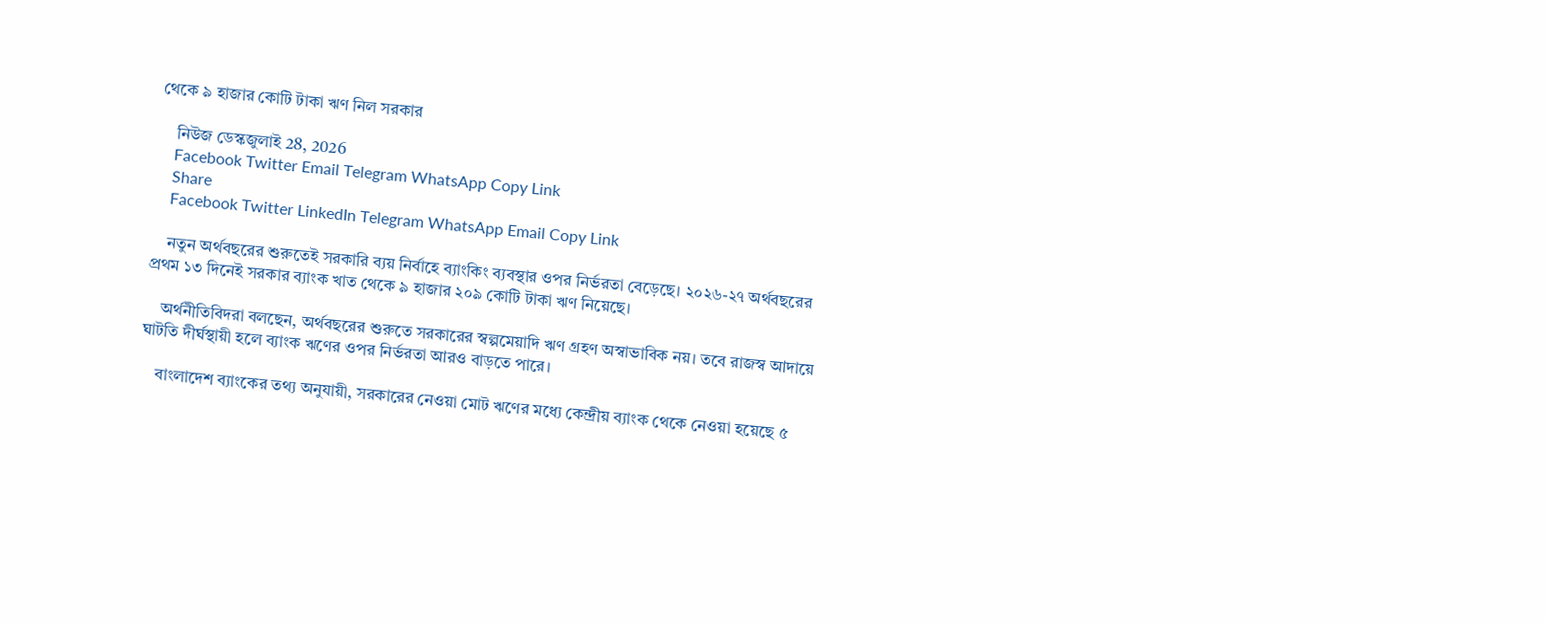থেকে ৯ হাজার কোটি টাকা ঋণ নিল সরকার

    নিউজ ডেস্কজুলাই 28, 2026
    Facebook Twitter Email Telegram WhatsApp Copy Link
    Share
    Facebook Twitter LinkedIn Telegram WhatsApp Email Copy Link

    নতুন অর্থবছরের শুরুতেই সরকারি ব্যয় নির্বাহে ব্যাংকিং ব্যবস্থার ওপর নির্ভরতা বেড়েছে। ২০২৬-২৭ অর্থবছরের প্রথম ১৩ দিনেই সরকার ব্যাংক খাত থেকে ৯ হাজার ২০৯ কোটি টাকা ঋণ নিয়েছে।

    অর্থনীতিবিদরা বলছেন, অর্থবছরের শুরুতে সরকারের স্বল্পমেয়াদি ঋণ গ্রহণ অস্বাভাবিক নয়। তবে রাজস্ব আদায়ে ঘাটতি দীর্ঘস্থায়ী হলে ব্যাংক ঋণের ওপর নির্ভরতা আরও বাড়তে পারে।

    বাংলাদেশ ব্যাংকের তথ্য অনুযায়ী, সরকারের নেওয়া মোট ঋণের মধ্যে কেন্দ্রীয় ব্যাংক থেকে নেওয়া হয়েছে ৫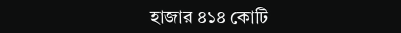হাজার ৪১৪ কোটি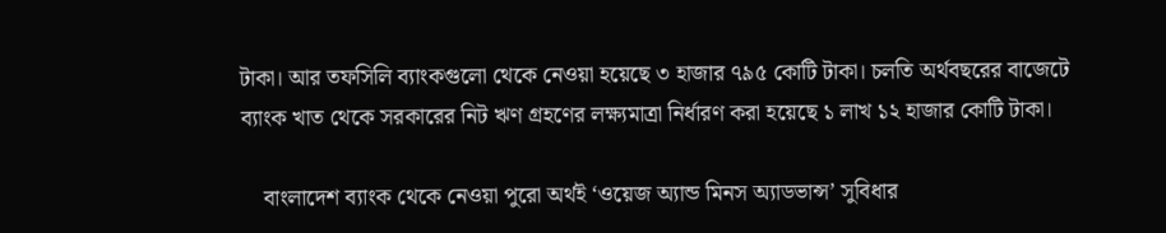টাকা। আর তফসিলি ব্যাংকগুলো থেকে নেওয়া হয়েছে ৩ হাজার ৭৯৫ কোটি টাকা। চলতি অর্থবছরের বাজেটে ব্যাংক খাত থেকে সরকারের নিট ঋণ গ্রহণের লক্ষ্যমাত্রা নির্ধারণ করা হয়েছে ১ লাখ ১২ হাজার কোটি টাকা।

    বাংলাদেশ ব্যাংক থেকে নেওয়া পুরো অর্থই ‘ওয়েজ অ্যান্ড মিনস অ্যাডভান্স’ সুবিধার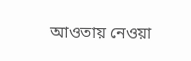আওতায় নেওয়া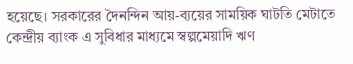হয়েছে। সরকারের দৈনন্দিন আয়-ব্যয়ের সাময়িক ঘাটতি মেটাতে কেন্দ্রীয় ব্যাংক এ সুবিধার মাধ্যমে স্বল্পমেয়াদি ঋণ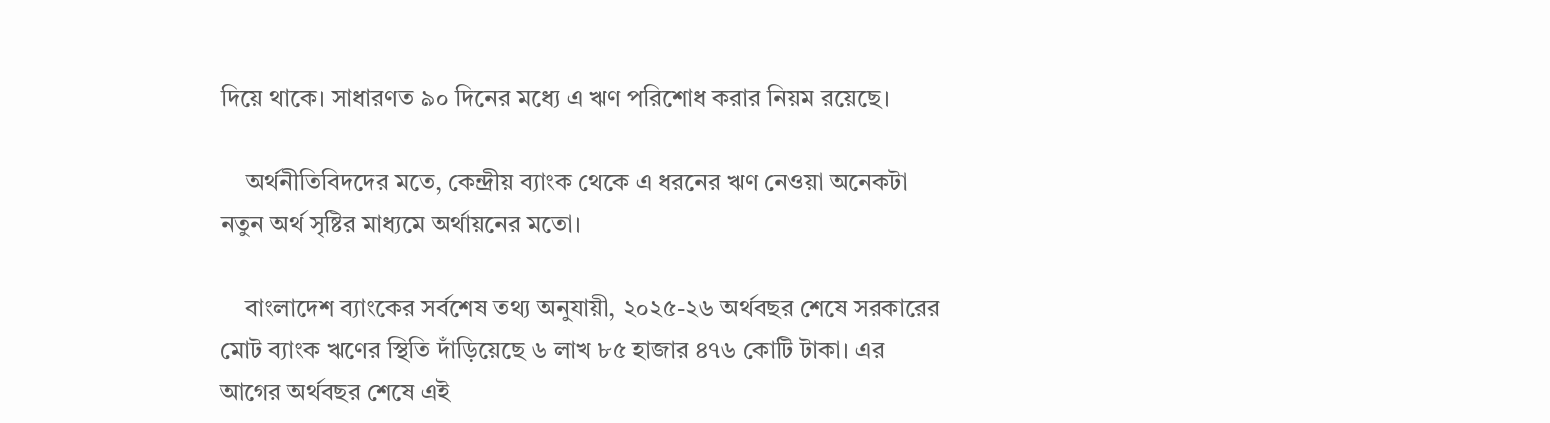দিয়ে থাকে। সাধারণত ৯০ দিনের মধ্যে এ ঋণ পরিশোধ করার নিয়ম রয়েছে।

    অর্থনীতিবিদদের মতে, কেন্দ্রীয় ব্যাংক থেকে এ ধরনের ঋণ নেওয়া অনেকটা নতুন অর্থ সৃষ্টির মাধ্যমে অর্থায়নের মতো।

    বাংলাদেশ ব্যাংকের সর্বশেষ তথ্য অনুযায়ী, ২০২৫-২৬ অর্থবছর শেষে সরকারের মোট ব্যাংক ঋণের স্থিতি দাঁড়িয়েছে ৬ লাখ ৮৫ হাজার ৪৭৬ কোটি টাকা। এর আগের অর্থবছর শেষে এই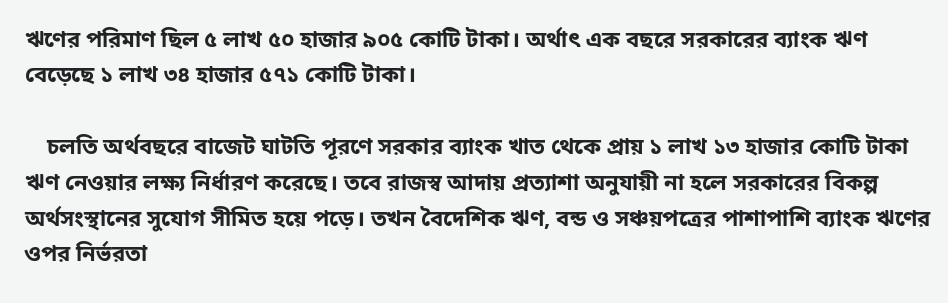ঋণের পরিমাণ ছিল ৫ লাখ ৫০ হাজার ৯০৫ কোটি টাকা। অর্থাৎ এক বছরে সরকারের ব্যাংক ঋণ বেড়েছে ১ লাখ ৩৪ হাজার ৫৭১ কোটি টাকা।

    চলতি অর্থবছরে বাজেট ঘাটতি পূরণে সরকার ব্যাংক খাত থেকে প্রায় ১ লাখ ১৩ হাজার কোটি টাকা ঋণ নেওয়ার লক্ষ্য নির্ধারণ করেছে। তবে রাজস্ব আদায় প্রত্যাশা অনুযায়ী না হলে সরকারের বিকল্প অর্থসংস্থানের সুযোগ সীমিত হয়ে পড়ে। তখন বৈদেশিক ঋণ, বন্ড ও সঞ্চয়পত্রের পাশাপাশি ব্যাংক ঋণের ওপর নির্ভরতা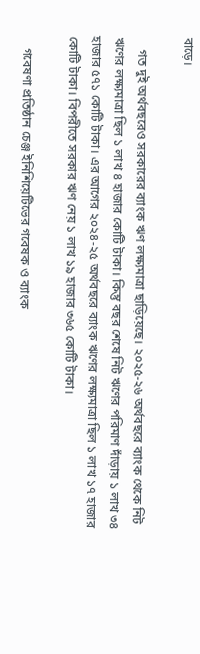বাড়ে।

    গত দুই অর্থবছরেও সরকারের ব্যাংক ঋণ লক্ষ্যমাত্রা ছাড়িয়েছে। ২০২৫-২৬ অর্থবছরে ব্যাংক থেকে নিট ঋণের লক্ষ্যমাত্রা ছিল ১ লাখ ৪ হাজার কোটি টাকা। কিন্তু বছর শেষে নিট ঋণের পরিমাণ দাঁড়ায় ১ লাখ ৩৪ হাজার ৫৭১ কোটি টাকা। এর আগের ২০২৪-২৫ অর্থবছরে ব্যাংক ঋণের লক্ষ্যমাত্রা ছিল ১ লাখ ১৭ হাজার কোটি টাকা। বিপরীতে সরকার ঋণ নেয় ১ লাখ ১৯ হাজার ৩৬৫ কোটি টাকা।

    গবেষণা প্রতিষ্ঠান চেঞ্জ ইনিশিয়েটিভের গবেষক ও ব্যাংক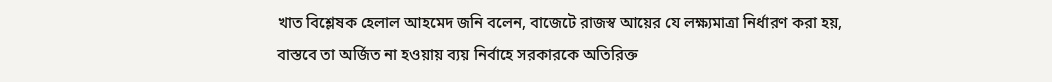খাত বিশ্লেষক হেলাল আহমেদ জনি বলেন, বাজেটে রাজস্ব আয়ের যে লক্ষ্যমাত্রা নির্ধারণ করা হয়, বাস্তবে তা অর্জিত না হওয়ায় ব্যয় নির্বাহে সরকারকে অতিরিক্ত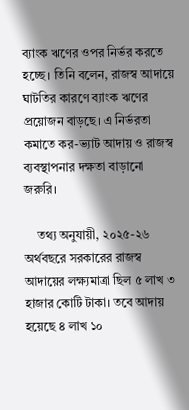ব্যাংক ঋণের ওপর নির্ভর করতে হচ্ছে। তিনি বলেন, রাজস্ব আদায়ে ঘাটতির কারণে ব্যাংক ঋণের প্রয়োজন বাড়ছে। এ নির্ভরতা কমাতে কর-ভ্যাট আদায় ও রাজস্ব ব্যবস্থাপনার দক্ষতা বাড়ানো জরুরি।

    তথ্য অনুযায়ী, ২০২৫-২৬ অর্থবছরে সরকারের রাজস্ব আদায়ের লক্ষ্যমাত্রা ছিল ৫ লাখ ৩ হাজার কোটি টাকা। তবে আদায় হয়েছে ৪ লাখ ১০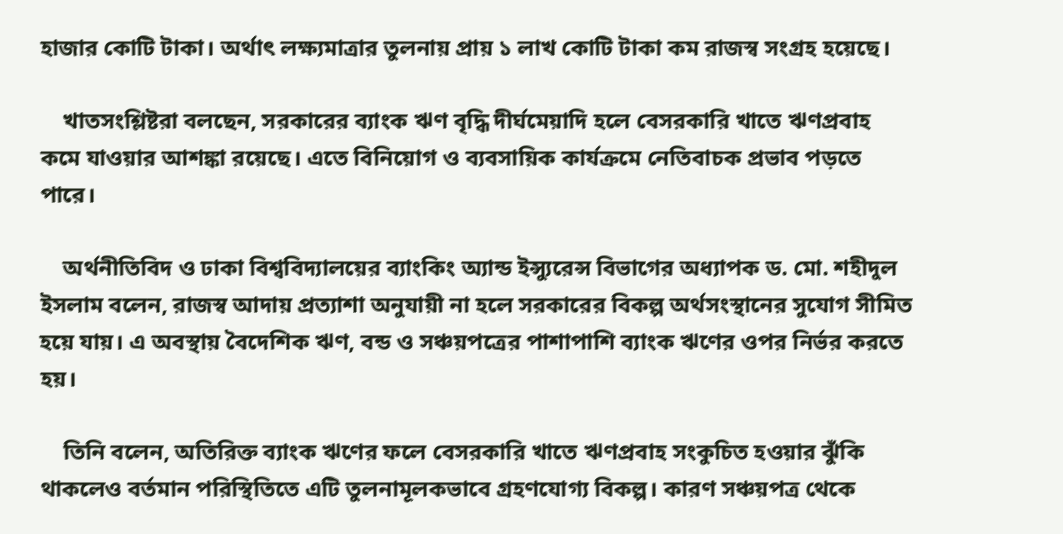হাজার কোটি টাকা। অর্থাৎ লক্ষ্যমাত্রার তুলনায় প্রায় ১ লাখ কোটি টাকা কম রাজস্ব সংগ্রহ হয়েছে।

    খাতসংশ্লিষ্টরা বলছেন, সরকারের ব্যাংক ঋণ বৃদ্ধি দীর্ঘমেয়াদি হলে বেসরকারি খাতে ঋণপ্রবাহ কমে যাওয়ার আশঙ্কা রয়েছে। এতে বিনিয়োগ ও ব্যবসায়িক কার্যক্রমে নেতিবাচক প্রভাব পড়তে পারে।

    অর্থনীতিবিদ ও ঢাকা বিশ্ববিদ্যালয়ের ব্যাংকিং অ্যান্ড ইন্স্যুরেন্স বিভাগের অধ্যাপক ড. মো. শহীদুল ইসলাম বলেন, রাজস্ব আদায় প্রত্যাশা অনুযায়ী না হলে সরকারের বিকল্প অর্থসংস্থানের সুযোগ সীমিত হয়ে যায়। এ অবস্থায় বৈদেশিক ঋণ, বন্ড ও সঞ্চয়পত্রের পাশাপাশি ব্যাংক ঋণের ওপর নির্ভর করতে হয়।

    তিনি বলেন, অতিরিক্ত ব্যাংক ঋণের ফলে বেসরকারি খাতে ঋণপ্রবাহ সংকুচিত হওয়ার ঝুঁকি থাকলেও বর্তমান পরিস্থিতিতে এটি তুলনামূলকভাবে গ্রহণযোগ্য বিকল্প। কারণ সঞ্চয়পত্র থেকে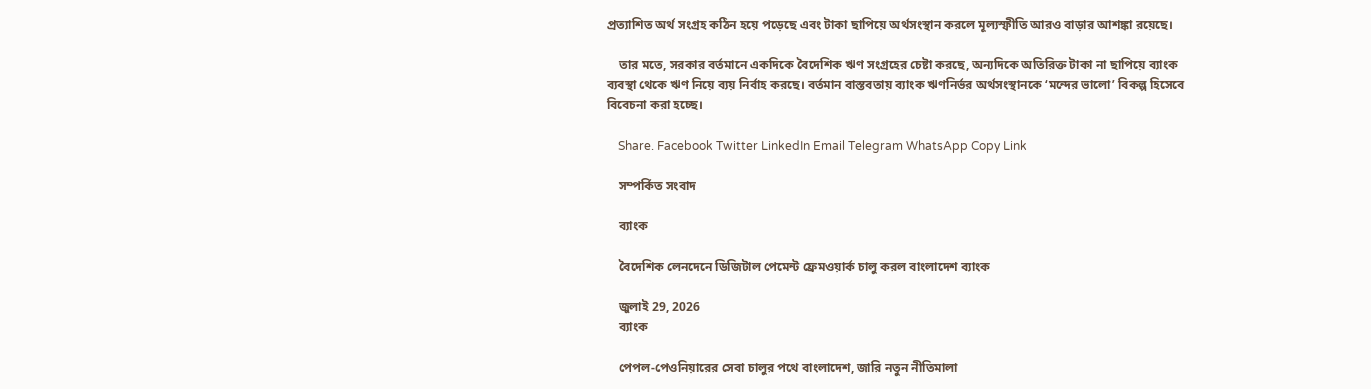প্রত্যাশিত অর্থ সংগ্রহ কঠিন হয়ে পড়েছে এবং টাকা ছাপিয়ে অর্থসংস্থান করলে মূল্যস্ফীতি আরও বাড়ার আশঙ্কা রয়েছে।

    তার মতে, সরকার বর্তমানে একদিকে বৈদেশিক ঋণ সংগ্রহের চেষ্টা করছে, অন্যদিকে অতিরিক্ত টাকা না ছাপিয়ে ব্যাংক ব্যবস্থা থেকে ঋণ নিয়ে ব্যয় নির্বাহ করছে। বর্তমান বাস্তবতায় ব্যাংক ঋণনির্ভর অর্থসংস্থানকে ‘মন্দের ভালো’ বিকল্প হিসেবে বিবেচনা করা হচ্ছে।

    Share. Facebook Twitter LinkedIn Email Telegram WhatsApp Copy Link

    সম্পর্কিত সংবাদ

    ব্যাংক

    বৈদেশিক লেনদেনে ডিজিটাল পেমেন্ট ফ্রেমওয়ার্ক চালু করল বাংলাদেশ ব্যাংক

    জুলাই 29, 2026
    ব্যাংক

    পেপল-পেওনিয়ারের সেবা চালুর পথে বাংলাদেশ, জারি নতুন নীতিমালা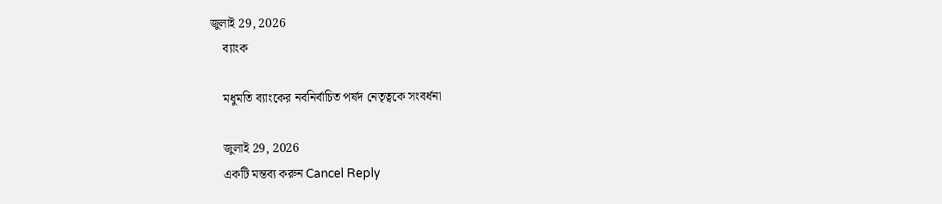জুলাই 29, 2026
    ব্যাংক

    মধুমতি ব্যাংকের নবনির্বাচিত পর্ষদ নেতৃত্বকে সংবর্ধনা

    জুলাই 29, 2026
    একটি মন্তব্য করুন Cancel Reply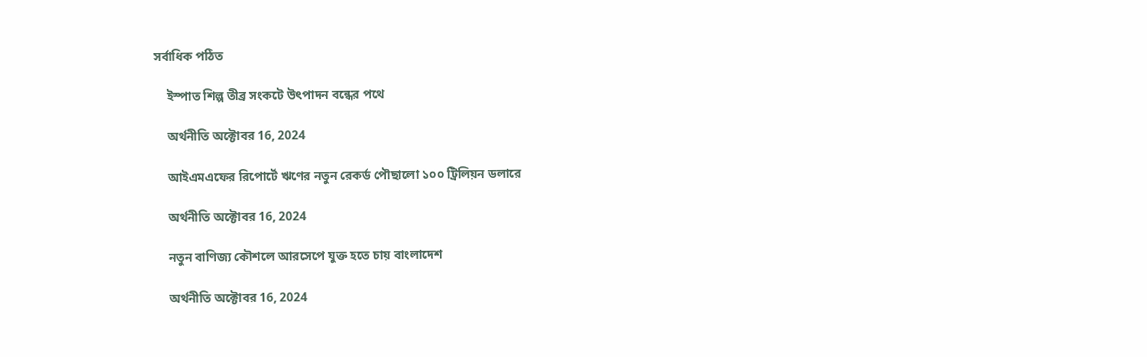সর্বাধিক পঠিত

    ইস্পাত শিল্প তীব্র সংকটে উৎপাদন বন্ধের পথে

    অর্থনীতি অক্টোবর 16, 2024

    আইএমএফের রিপোর্টে ঋণের নতুন রেকর্ড পৌছালো ১০০ ট্রিলিয়ন ডলারে

    অর্থনীতি অক্টোবর 16, 2024

    নতুন বাণিজ্য কৌশলে আরসেপে যুক্ত হতে চায় বাংলাদেশ

    অর্থনীতি অক্টোবর 16, 2024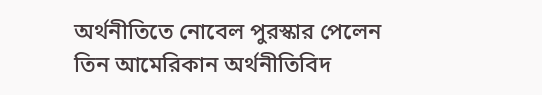অর্থনীতিতে নোবেল পুরস্কার পেলেন তিন আমেরিকান অর্থনীতিবিদ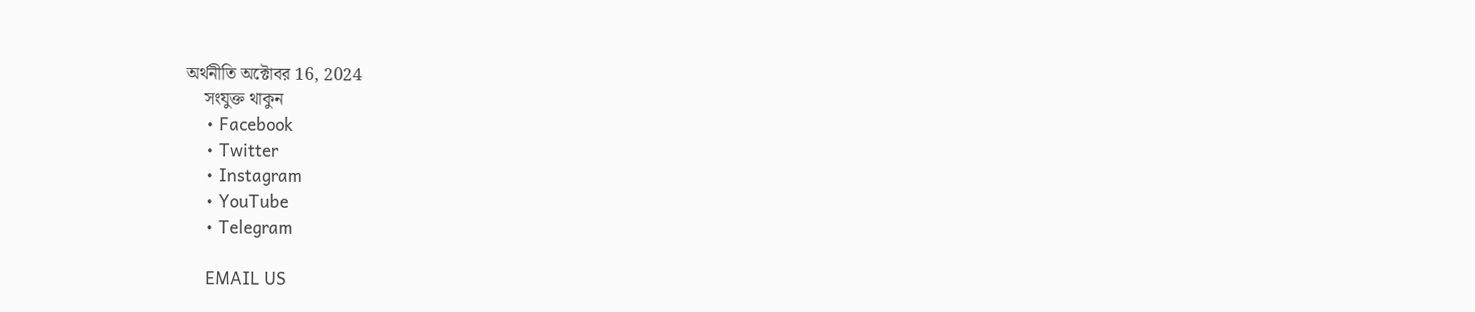অর্থনীতি অক্টোবর 16, 2024
    সংযুক্ত থাকুন
    • Facebook
    • Twitter
    • Instagram
    • YouTube
    • Telegram

    EMAIL US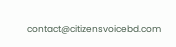contact@citizensvoicebd.com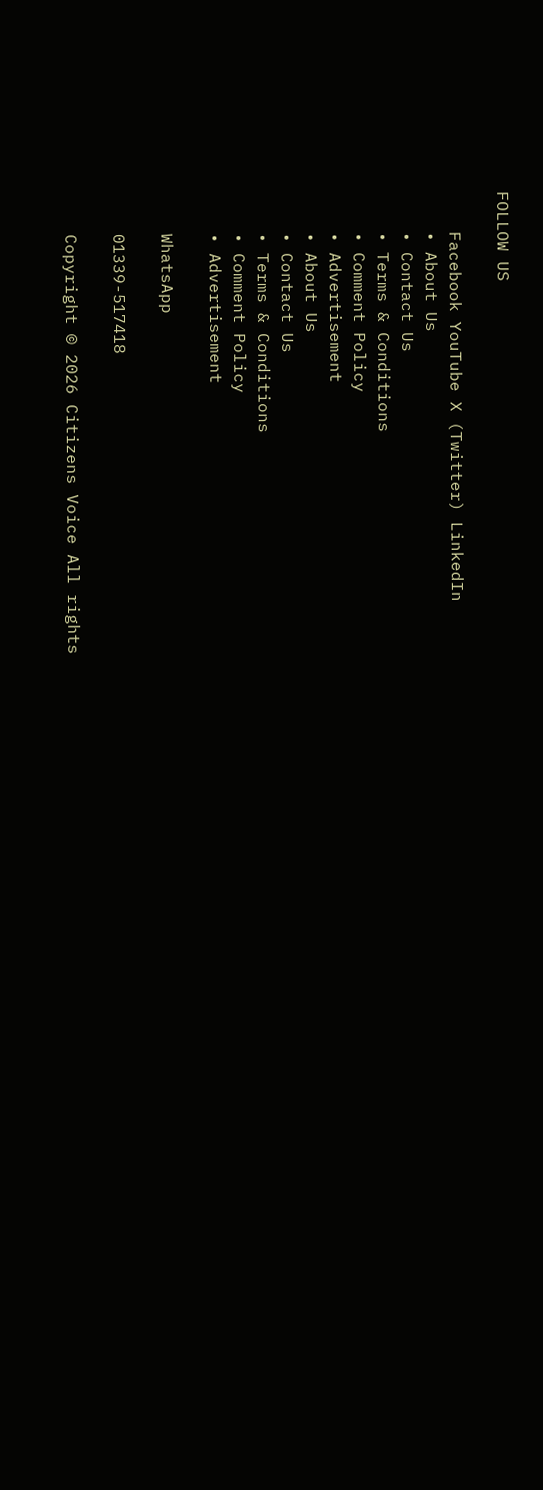FOLLOW US

    Facebook YouTube X (Twitter) LinkedIn
    • About Us
    • Contact Us
    • Terms & Conditions
    • Comment Policy
    • Advertisement
    • About Us
    • Contact Us
    • Terms & Conditions
    • Comment Policy
    • Advertisement

    WhatsApp

    01339-517418

    Copyright © 2026 Citizens Voice All rights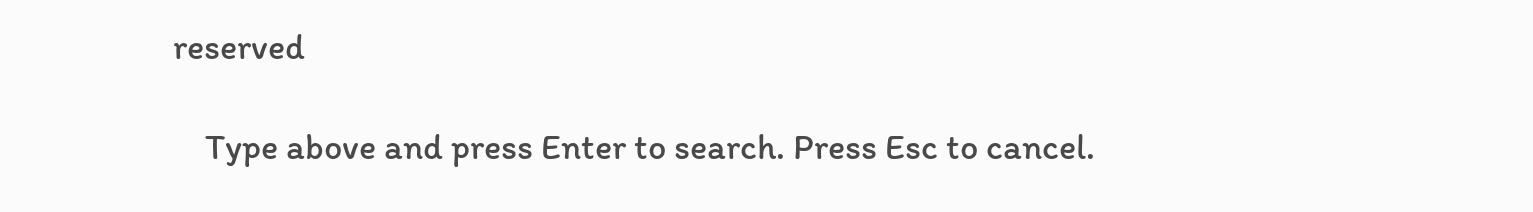reserved

    Type above and press Enter to search. Press Esc to cancel.